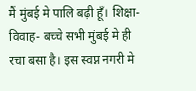मैं मुंबई मे पालि बढ़ी हूँ। शिक्षा- विवाह- बच्चे सभी मुंबई मे ही रचा बसा है। इस स्वप्न नगरी मे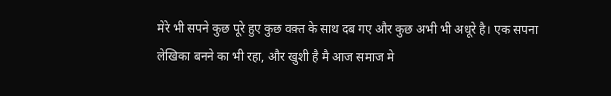मेरे भी सपने कुछ पूरे हुए कुछ वक़्त के साथ दब गए और कुछ अभी भी अधूरे है। एक सपना लेखिका बनने का भी रहा, और खुशी है मै आज समाज मे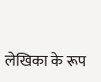लेखिका के रूप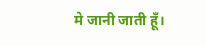मे जानी जाती हूँ।